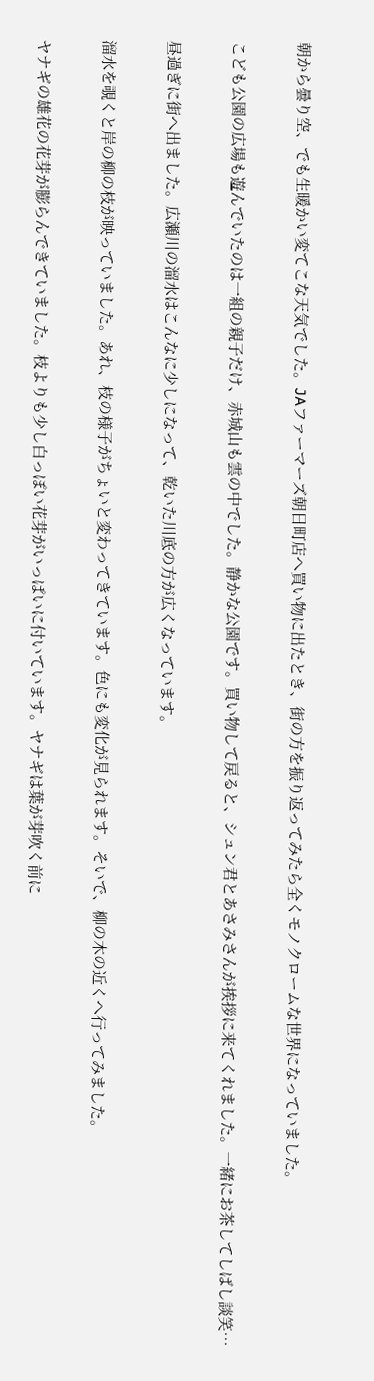朝から曇り空、でも生暖かい変てこな天気でした。JAファーマーズ朝日町店へ買い物に出たとき、街の方を振り返ってみたら全くモノクロームな世界になっていました。

こども公園の広場も遊んでいたのは一組の親子だけ、赤城山も雲の中でした。静かな公園です。買い物して戻ると、シュン君とあさみさんが挨拶に来てくれました。一緒にお茶してしばし談笑…

昼過ぎに街へ出ました。広瀬川の溜水はこんなに少しになって、乾いた川底の方が広くなっています。

溜水を覗くと岸の柳の枝が映っていました。あれ、枝の様子がちょいと変わってきています。色にも変化が見られます。そいで、柳の木の近くへ行ってみました。

ヤナギの雄花の花芽が膨らんできていました。枝よりも少し白っぽい花芽がいっぱいに付いています。ヤナギは葉が芽吹く前に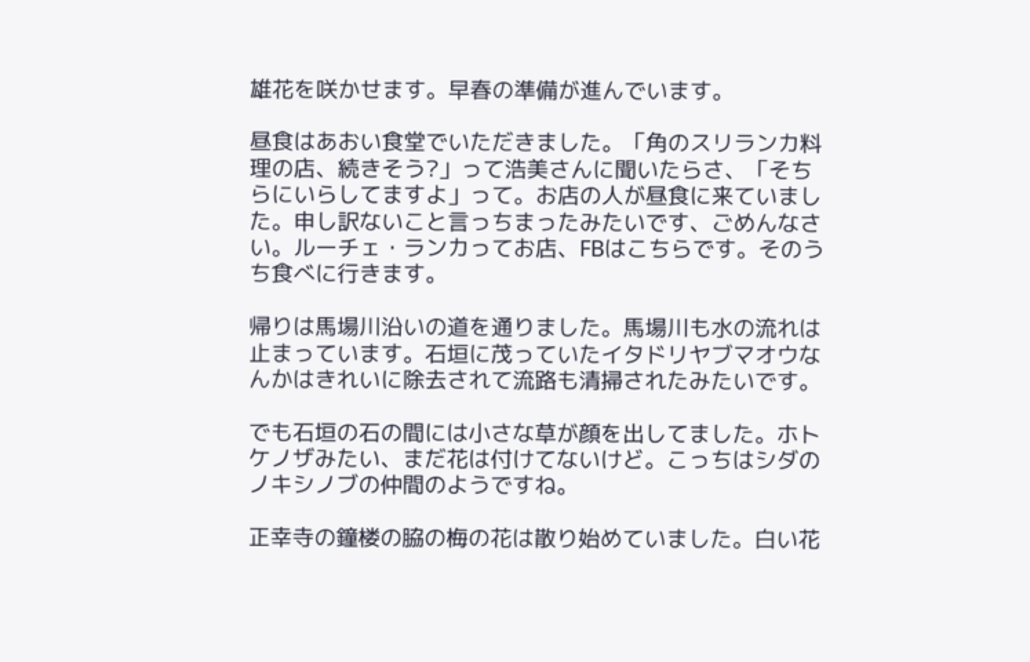雄花を咲かせます。早春の準備が進んでいます。

昼食はあおい食堂でいただきました。「角のスリランカ料理の店、続きそう?」って浩美さんに聞いたらさ、「そちらにいらしてますよ」って。お店の人が昼食に来ていました。申し訳ないこと言っちまったみたいです、ごめんなさい。ルーチェ・ランカってお店、FBはこちらです。そのうち食べに行きます。

帰りは馬場川沿いの道を通りました。馬場川も水の流れは止まっています。石垣に茂っていたイタドリヤブマオウなんかはきれいに除去されて流路も清掃されたみたいです。

でも石垣の石の間には小さな草が顔を出してました。ホトケノザみたい、まだ花は付けてないけど。こっちはシダのノキシノブの仲間のようですね。

正幸寺の鐘楼の脇の梅の花は散り始めていました。白い花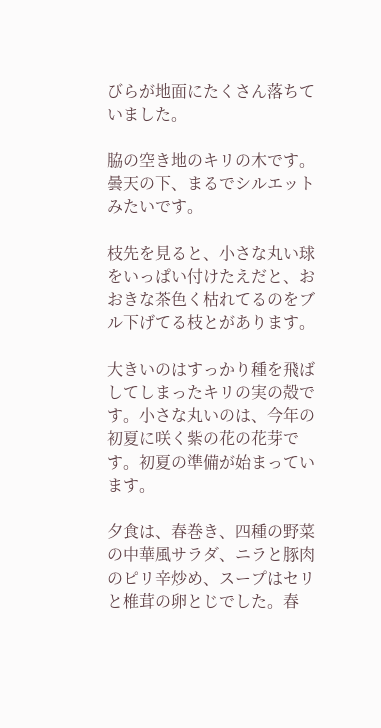びらが地面にたくさん落ちていました。

脇の空き地のキリの木です。曇天の下、まるでシルエットみたいです。

枝先を見ると、小さな丸い球をいっぱい付けたえだと、おおきな茶色く枯れてるのをブル下げてる枝とがあります。

大きいのはすっかり種を飛ばしてしまったキリの実の殻です。小さな丸いのは、今年の初夏に咲く紫の花の花芽です。初夏の準備が始まっています。

夕食は、春巻き、四種の野菜の中華風サラダ、ニラと豚肉のピリ辛炒め、スープはセリと椎茸の卵とじでした。春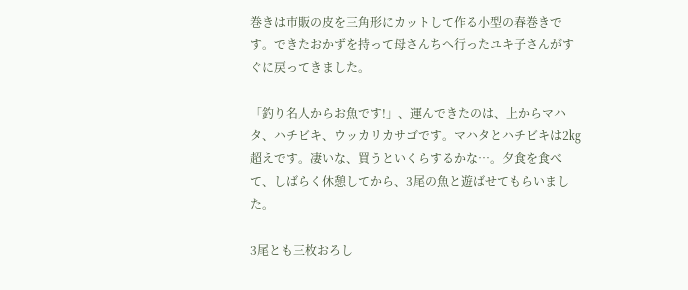巻きは市販の皮を三角形にカットして作る小型の春巻きです。できたおかずを持って母さんちへ行ったユキ子さんがすぐに戻ってきました。

「釣り名人からお魚です!」、運んできたのは、上からマハタ、ハチビキ、ウッカリカサゴです。マハタとハチビキは2㎏超えです。凄いな、買うといくらするかな…。夕食を食べて、しばらく休憩してから、3尾の魚と遊ばせてもらいました。

3尾とも三枚おろし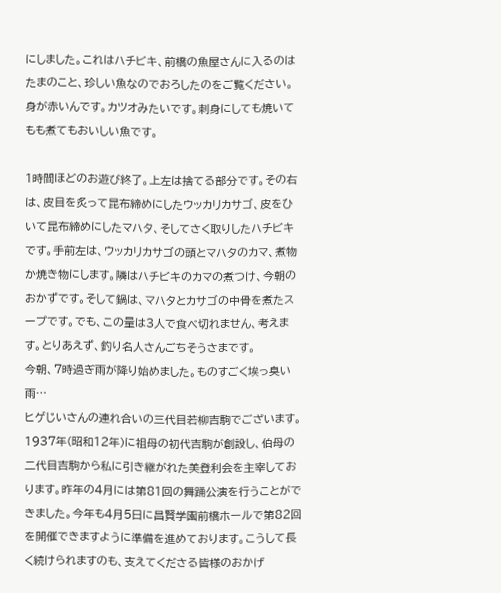にしました。これはハチビキ、前橋の魚屋さんに入るのはたまのこと、珍しい魚なのでおろしたのをご覧ください。身が赤いんです。カツオみたいです。刺身にしても焼いてもも煮てもおいしい魚です。

1時間ほどのお遊び終了。上左は捨てる部分です。その右は、皮目を炙って昆布締めにしたウッカリカサゴ、皮をひいて昆布締めにしたマハタ、そしてさく取りしたハチビキです。手前左は、ウッカリカサゴの頭とマハタのカマ、煮物か焼き物にします。隣はハチビキのカマの煮つけ、今朝のおかずです。そして鍋は、マハタとカサゴの中骨を煮たスープです。でも、この量は3人で食べ切れません、考えます。とりあえず、釣り名人さんごちそうさまです。
今朝、7時過ぎ雨が降り始めました。ものすごく埃っ臭い雨…
ヒゲじいさんの連れ合いの三代目若柳吉駒でございます。
1937年(昭和12年)に祖母の初代吉駒が創設し、伯母の二代目吉駒から私に引き継がれた美登利会を主宰しております。昨年の4月には第81回の舞踊公演を行うことができました。今年も4月5日に昌賢学園前橋ホールで第82回を開催できますように準備を進めております。こうして長く続けられますのも、支えてくださる皆様のおかげ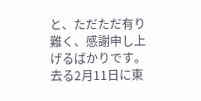と、ただただ有り難く、感謝申し上げるばかりです。去る2月11日に東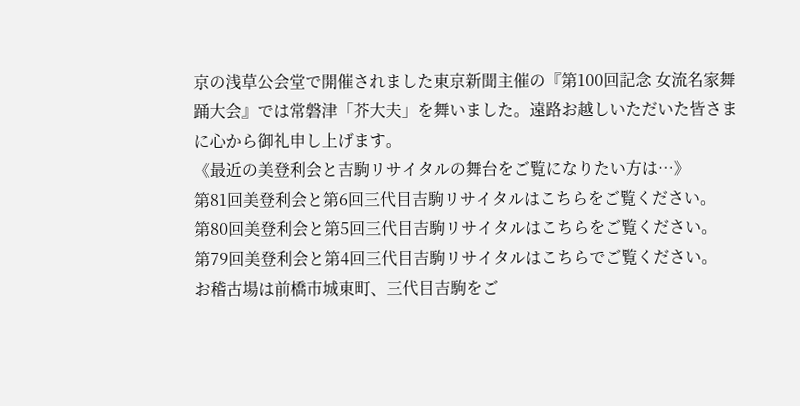京の浅草公会堂で開催されました東京新聞主催の『第100回記念 女流名家舞踊大会』では常磐津「芥大夫」を舞いました。遠路お越しいただいた皆さまに心から御礼申し上げます。
《最近の美登利会と吉駒リサイタルの舞台をご覧になりたい方は…》
第81回美登利会と第6回三代目吉駒リサイタルはこちらをご覧ください。
第80回美登利会と第5回三代目吉駒リサイタルはこちらをご覧ください。
第79回美登利会と第4回三代目吉駒リサイタルはこちらでご覧ください。
お稽古場は前橋市城東町、三代目吉駒をご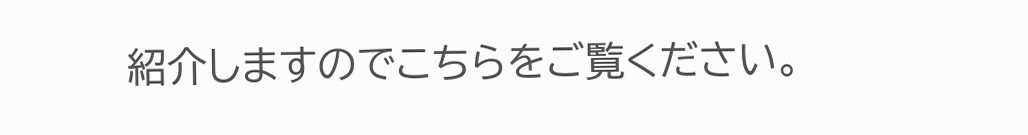紹介しますのでこちらをご覧ください。